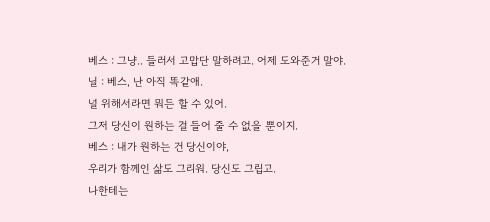베스 : 그냥.. 들러서 고맙단 말하려고. 어제 도와준거 말야.
닐 : 베스, 난 아직 똑같애.
널 위해서라면 뭐든 할 수 있어.
그저 당신이 원하는 걸 들어 줄 수 없을 뿐이지.
베스 : 내가 원하는 건 당신이야,
우리가 함께인 삶도 그리워. 당신도 그립고.
나한테는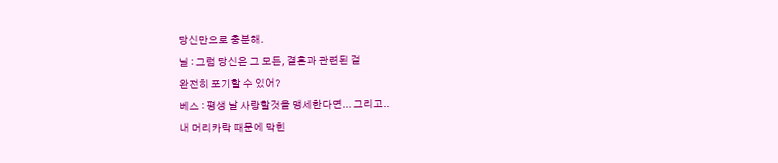당신만으로 충분해.
닐 : 그럼 당신은 그 모든, 결혼과 관련된 걸
완전히 포기할 수 있어?
베스 : 평생 날 사랑할것을 맹세한다면... 그리고..
내 머리카락 때문에 막힌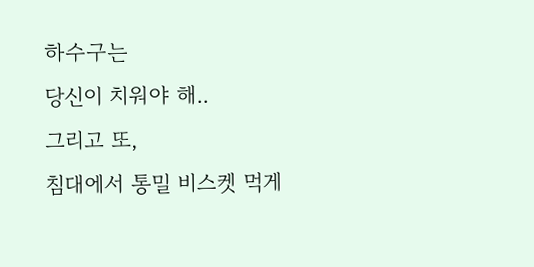하수구는
당신이 치워야 해..
그리고 또,
침대에서 통밀 비스켓 먹게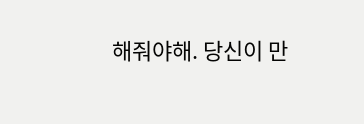해줘야해. 당신이 만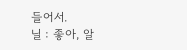들어서.
닐 : 좋아, 알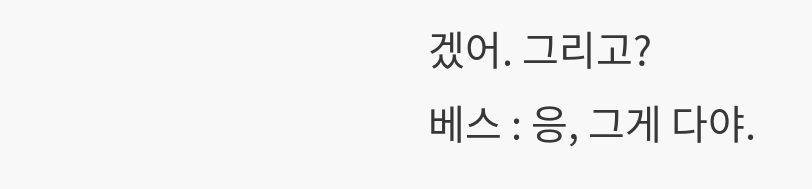겠어. 그리고?
베스 : 응, 그게 다야.